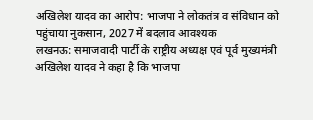अखिलेश यादव का आरोप: भाजपा ने लोकतंत्र व संविधान को पहुंचाया नुकसान, 2027 में बदलाव आवश्यक
लखनऊ: समाजवादी पार्टी के राष्ट्रीय अध्यक्ष एवं पूर्व मुख्यमंत्री अखिलेश यादव ने कहा है कि भाजपा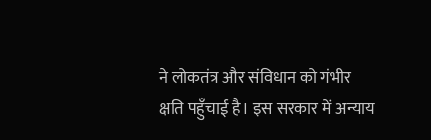ने लोकतंत्र और संविधान को गंभीर क्षति पहुँचाई है। इस सरकार में अन्याय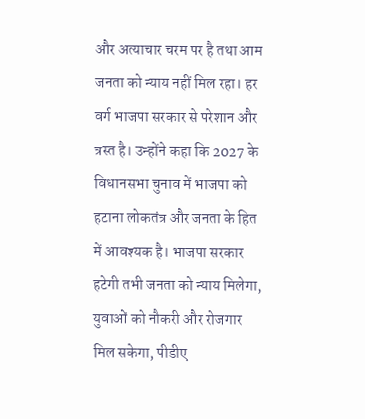और अत्याचार चरम पर है तथा आम जनता को न्याय नहीं मिल रहा। हर वर्ग भाजपा सरकार से परेशान और त्रस्त है। उन्होंने कहा कि 2027 के विधानसभा चुनाव में भाजपा को हटाना लोकतंत्र और जनता के हित में आवश्यक है। भाजपा सरकार हटेगी तभी जनता को न्याय मिलेगा, युवाओं को नौकरी और रोजगार मिल सकेगा, पीडीए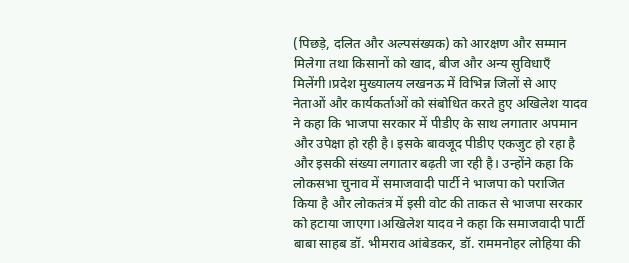(पिछड़े, दलित और अल्पसंख्यक) को आरक्षण और सम्मान मिलेगा तथा किसानों को खाद, बीज और अन्य सुविधाएँ मिलेंगी।प्रदेश मुख्यालय लखनऊ में विभिन्न जिलों से आए नेताओं और कार्यकर्ताओं को संबोधित करते हुए अखिलेश यादव ने कहा कि भाजपा सरकार में पीडीए के साथ लगातार अपमान और उपेक्षा हो रही है। इसके बावजूद पीडीए एकजुट हो रहा है और इसकी संख्या लगातार बढ़ती जा रही है। उन्होंने कहा कि लोकसभा चुनाव में समाजवादी पार्टी ने भाजपा को पराजित किया है और लोकतंत्र में इसी वोट की ताकत से भाजपा सरकार को हटाया जाएगा।अखिलेश यादव ने कहा कि समाजवादी पार्टी बाबा साहब डॉ. भीमराव आंबेडकर, डॉ. राममनोहर लोहिया की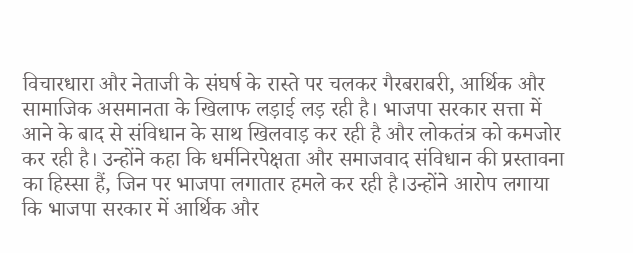विचारधारा और नेताजी के संघर्ष के रास्ते पर चलकर गैरबराबरी, आर्थिक और सामाजिक असमानता के खिलाफ लड़ाई लड़ रही है। भाजपा सरकार सत्ता में आने के बाद से संविधान के साथ खिलवाड़ कर रही है और लोकतंत्र को कमजोर कर रही है। उन्होंने कहा कि धर्मनिरपेक्षता और समाजवाद संविधान की प्रस्तावना का हिस्सा हैं, जिन पर भाजपा लगातार हमले कर रही है।उन्होंने आरोप लगाया कि भाजपा सरकार में आर्थिक और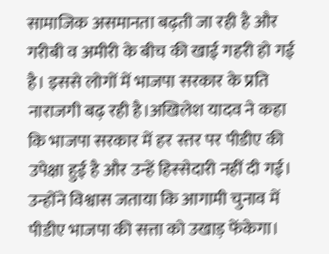सामाजिक असमानता बढ़ती जा रही है और गरीबी व अमीरी के बीच की खाई गहरी हो गई है। इससे लोगों में भाजपा सरकार के प्रति नाराजगी बढ़ रही है।अखिलेश यादव ने कहा कि भाजपा सरकार में हर स्तर पर पीडीए की उपेक्षा हुई है और उन्हें हिस्सेदारी नहीं दी गई। उन्होंने विश्वास जताया कि आगामी चुनाव में पीडीए भाजपा की सत्ता को उखाड़ फेंकेगा।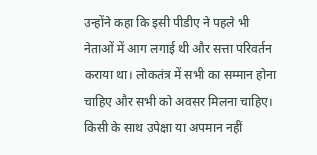उन्होंने कहा कि इसी पीडीए ने पहले भी नेताओं में आग लगाई थी और सत्ता परिवर्तन कराया था। लोकतंत्र में सभी का सम्मान होना चाहिए और सभी को अवसर मिलना चाहिए। किसी के साथ उपेक्षा या अपमान नहीं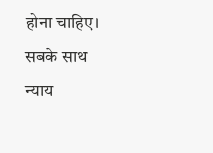होना चाहिए। सबके साथ न्याय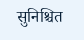सुनिश्चित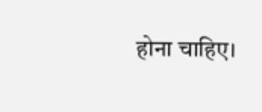होना चाहिए।